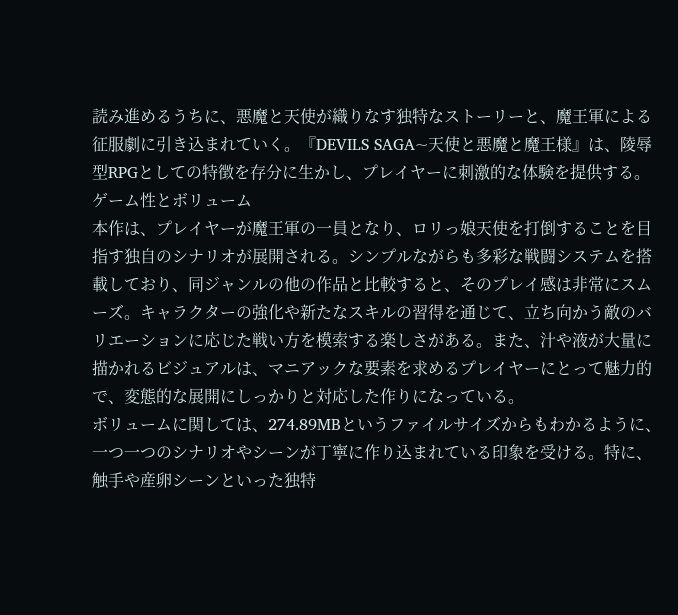読み進めるうちに、悪魔と天使が織りなす独特なストーリーと、魔王軍による征服劇に引き込まれていく。『DEVILS SAGA~天使と悪魔と魔王様』は、陵辱型RPGとしての特徴を存分に生かし、プレイヤーに刺激的な体験を提供する。
ゲーム性とボリューム
本作は、プレイヤーが魔王軍の一員となり、ロリっ娘天使を打倒することを目指す独自のシナリオが展開される。シンプルながらも多彩な戦闘システムを搭載しており、同ジャンルの他の作品と比較すると、そのプレイ感は非常にスムーズ。キャラクターの強化や新たなスキルの習得を通じて、立ち向かう敵のバリエーションに応じた戦い方を模索する楽しさがある。また、汁や液が大量に描かれるビジュアルは、マニアックな要素を求めるプレイヤーにとって魅力的で、変態的な展開にしっかりと対応した作りになっている。
ボリュームに関しては、274.89MBというファイルサイズからもわかるように、一つ一つのシナリオやシーンが丁寧に作り込まれている印象を受ける。特に、触手や産卵シーンといった独特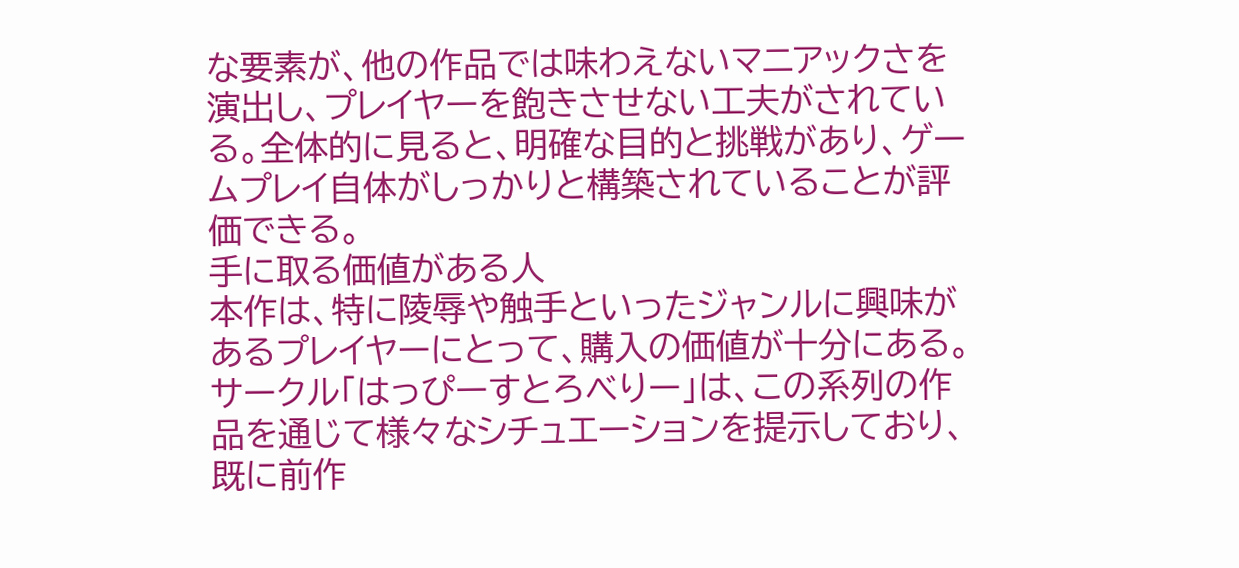な要素が、他の作品では味わえないマニアックさを演出し、プレイヤーを飽きさせない工夫がされている。全体的に見ると、明確な目的と挑戦があり、ゲームプレイ自体がしっかりと構築されていることが評価できる。
手に取る価値がある人
本作は、特に陵辱や触手といったジャンルに興味があるプレイヤーにとって、購入の価値が十分にある。サークル「はっぴーすとろべりー」は、この系列の作品を通じて様々なシチュエーションを提示しており、既に前作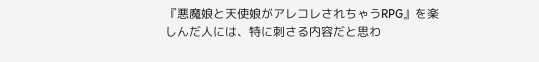『悪魔娘と天使娘がアレコレされちゃうRPG』を楽しんだ人には、特に刺さる内容だと思わ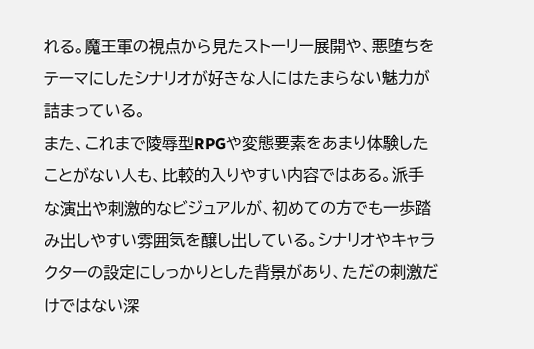れる。魔王軍の視点から見たストーリー展開や、悪堕ちをテーマにしたシナリオが好きな人にはたまらない魅力が詰まっている。
また、これまで陵辱型RPGや変態要素をあまり体験したことがない人も、比較的入りやすい内容ではある。派手な演出や刺激的なビジュアルが、初めての方でも一歩踏み出しやすい雰囲気を醸し出している。シナリオやキャラクターの設定にしっかりとした背景があり、ただの刺激だけではない深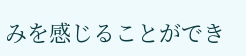みを感じることができ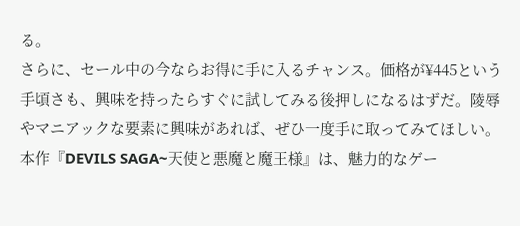る。
さらに、セール中の今ならお得に手に入るチャンス。価格が¥445という手頃さも、興味を持ったらすぐに試してみる後押しになるはずだ。陵辱やマニアックな要素に興味があれば、ぜひ一度手に取ってみてほしい。
本作『DEVILS SAGA~天使と悪魔と魔王様』は、魅力的なゲー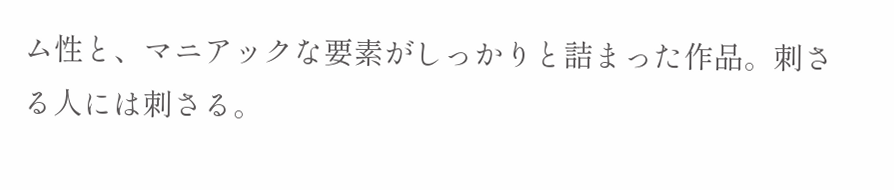ム性と、マニアックな要素がしっかりと詰まった作品。刺さる人には刺さる。